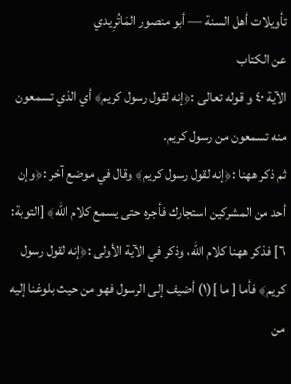تأويلات أهل السنة — أبو منصور المَاتُرِيدي
عن الكتاب
الآية ٤٠ و قوله تعالى :﴿إنه لقول رسول كريم﴾ أي الذي تسمعون منه تسمعون من رسول كريم.
ثم ذكر ههنا :﴿إنه لقول رسول كريم﴾ وقال في موضع آخر :﴿وإن أحد من المشركين استجارك فأجره حتى يسمع كلام الله﴾ [التوبة: ٦] فذكر ههنا كلام الله، وذكر في الآية الأولى :﴿إنه لقول رسول كريم﴾ فأما [ ما ](١) أضيف إلى الرسول فهو من حيث بلوغنا إليه من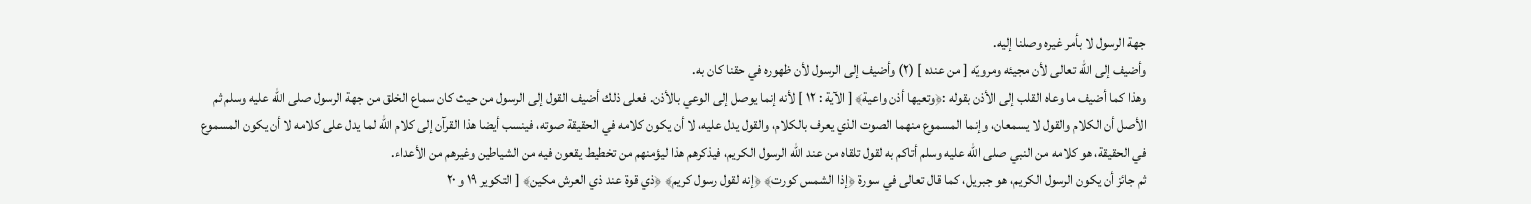جهة الرسول لا بأمر غيره وصلنا إليه.
وأضيف إلى الله تعالى لأن مجيئه ومرويّه [ من عنده ] (٢) وأضيف إلى الرسول لأن ظهوره في حقنا كان به.
وهذا كما أضيف ما وعاه القلب إلى الأذن بقوله :﴿وتعيها أذن واعية﴾ [ الآية : ١٢ ] لأنه إنما يوصل إلى الوعي بالأذن. فعلى ذلك أضيف القول إلى الرسول من حيث كان سماع الخلق من جهة الرسول صلى الله عليه وسلم ثم الأصل أن الكلام والقول لا يسمعان، وإنما المسموع منهما الصوت الذي يعرف بالكلام، والقول يدل عليه، لا أن يكون كلامه في الحقيقة صوته، فينسب أيضا هذا القرآن إلى كلام الله لما يدل على كلامه لا أن يكون المسموع في الحقيقة، هو كلامه من النبي صلى الله عليه وسلم أتاكم به لقول تلقاه من عند الله الرسول الكريم، فيذكرهم هذا ليؤمنهم من تخطيط يقعون فيه من الشياطين وغيرهم من الأعداء.
ثم جائز أن يكون الرسول الكريم، هو جبريل، كما قال تعالى في سورة ﴿إذا الشمس كورت﴾ ﴿إنه لقول رسول كريم﴾ ﴿ذي قوة عند ذي العرش مكين﴾ [ التكوير ١٩ و ٢٠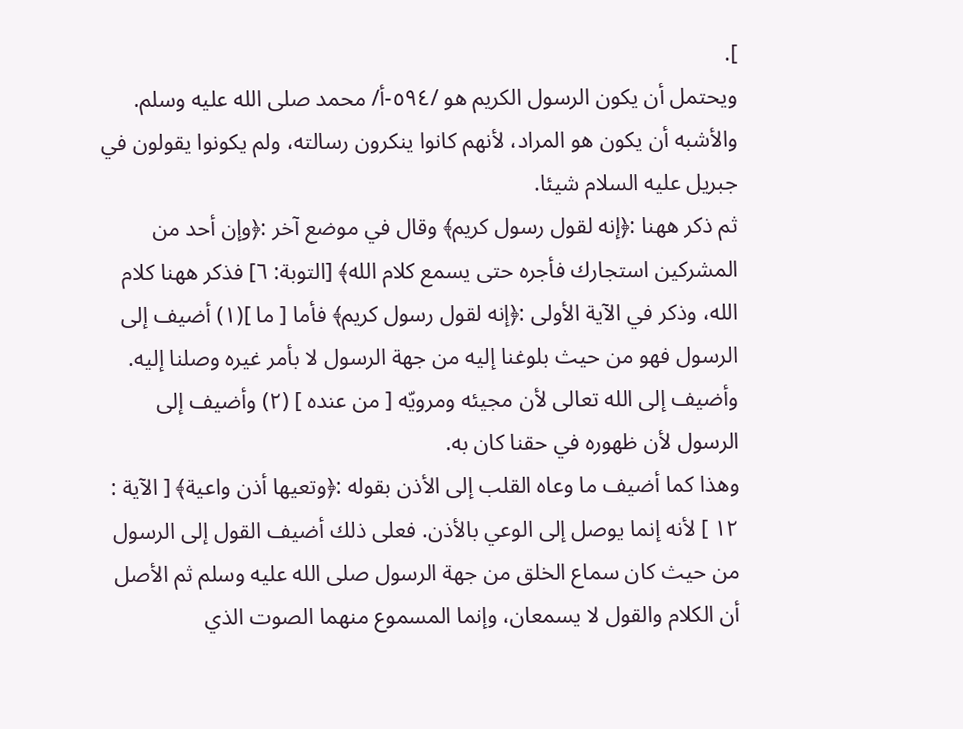].
ويحتمل أن يكون الرسول الكريم هو /٥٩٤-أ/ محمد صلى الله عليه وسلم. والأشبه أن يكون هو المراد، لأنهم كانوا ينكرون رسالته، ولم يكونوا يقولون في جبريل عليه السلام شيئا.
ثم ذكر ههنا :﴿إنه لقول رسول كريم﴾ وقال في موضع آخر :﴿وإن أحد من المشركين استجارك فأجره حتى يسمع كلام الله﴾ [التوبة: ٦] فذكر ههنا كلام الله، وذكر في الآية الأولى :﴿إنه لقول رسول كريم﴾ فأما [ ما ](١) أضيف إلى الرسول فهو من حيث بلوغنا إليه من جهة الرسول لا بأمر غيره وصلنا إليه.
وأضيف إلى الله تعالى لأن مجيئه ومرويّه [ من عنده ] (٢) وأضيف إلى الرسول لأن ظهوره في حقنا كان به.
وهذا كما أضيف ما وعاه القلب إلى الأذن بقوله :﴿وتعيها أذن واعية﴾ [ الآية : ١٢ ] لأنه إنما يوصل إلى الوعي بالأذن. فعلى ذلك أضيف القول إلى الرسول من حيث كان سماع الخلق من جهة الرسول صلى الله عليه وسلم ثم الأصل أن الكلام والقول لا يسمعان، وإنما المسموع منهما الصوت الذي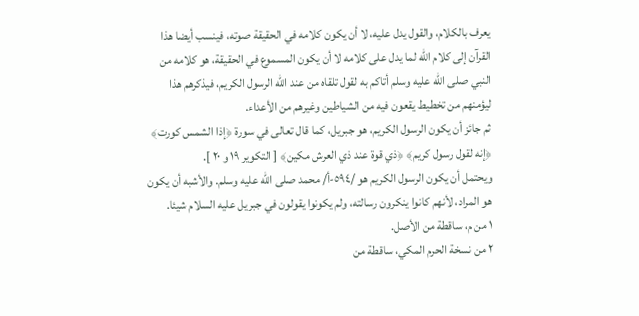يعرف بالكلام، والقول يدل عليه، لا أن يكون كلامه في الحقيقة صوته، فينسب أيضا هذا القرآن إلى كلام الله لما يدل على كلامه لا أن يكون المسموع في الحقيقة، هو كلامه من النبي صلى الله عليه وسلم أتاكم به لقول تلقاه من عند الله الرسول الكريم، فيذكرهم هذا ليؤمنهم من تخطيط يقعون فيه من الشياطين وغيرهم من الأعداء.
ثم جائز أن يكون الرسول الكريم، هو جبريل، كما قال تعالى في سورة ﴿إذا الشمس كورت﴾ ﴿إنه لقول رسول كريم﴾ ﴿ذي قوة عند ذي العرش مكين﴾ [ التكوير ١٩ و ٢٠ ].
ويحتمل أن يكون الرسول الكريم هو /٥٩٤-أ/ محمد صلى الله عليه وسلم. والأشبه أن يكون هو المراد، لأنهم كانوا ينكرون رسالته، ولم يكونوا يقولون في جبريل عليه السلام شيئا.
١ من م، ساقطة من الأصل.
٢ من نسخة الحرم المكي، ساقطة من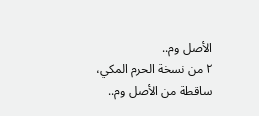الأصل وم..
٢ من نسخة الحرم المكي، ساقطة من الأصل وم..